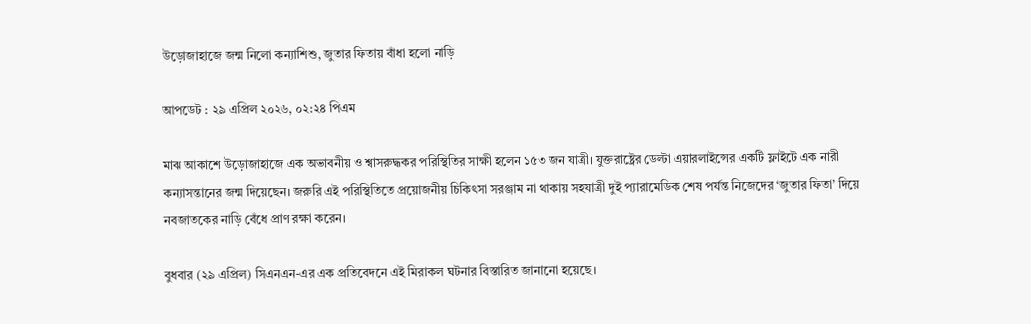উড়োজাহাজে জন্ম নিলো কন্যাশিশু, জুতার ফিতায় বাঁধা হলো নাড়ি

আপডেট : ২৯ এপ্রিল ২০২৬, ০২:২৪ পিএম

মাঝ আকাশে উড়োজাহাজে এক অভাবনীয় ও শ্বাসরুদ্ধকর পরিস্থিতির সাক্ষী হলেন ১৫৩ জন যাত্রী। যুক্তরাষ্ট্রের ডেল্টা এয়ারলাইন্সের একটি ফ্লাইটে এক নারী কন্যাসন্তানের জন্ম দিয়েছেন। জরুরি এই পরিস্থিতিতে প্রয়োজনীয় চিকিৎসা সরঞ্জাম না থাকায় সহযাত্রী দুই প্যারামেডিক শেষ পর্যন্ত নিজেদের ‘জুতার ফিতা’ দিয়ে নবজাতকের নাড়ি বেঁধে প্রাণ রক্ষা করেন।

বুধবার (২৯ এপ্রিল) সিএনএন-এর এক প্রতিবেদনে এই মিরাকল ঘটনার বিস্তারিত জানানো হয়েছে।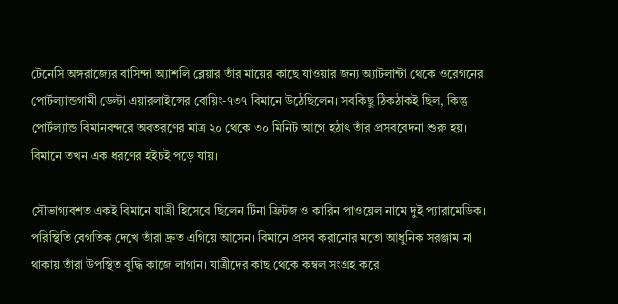টেনেসি অঙ্গরাজ্যের বাসিন্দা অ্যাশলি ব্লেয়ার তাঁর মায়ের কাছে যাওয়ার জন্য অ্যাটলান্টা থেকে ওরেগনের পোর্টল্যান্ডগামী ডেল্টা এয়ারলাইন্সের বোয়িং-৭৩৭ বিমানে উঠেছিলেন। সবকিছু ঠিকঠাকই ছিল, কিন্তু পোর্টল্যান্ড বিমানবন্দরে অবতরণের মাত্র ২০ থেকে ৩০ মিনিট আগে হঠাৎ তাঁর প্রসববেদনা শুরু হয়। বিমানে তখন এক ধরণের হইচই পড়ে যায়।

সৌভাগ্যবশত একই বিমানে যাত্রী হিসেবে ছিলেন টিনা ফ্রিটজ ও কারিন পাওয়েল নামে দুই প্যারামেডিক। পরিস্থিতি বেগতিক দেখে তাঁরা দ্রুত এগিয়ে আসেন। বিমানে প্রসব করানোর মতো আধুনিক সরঞ্জাম না থাকায় তাঁরা উপস্থিত বুদ্ধি কাজে লাগান। যাত্রীদের কাছ থেকে কম্বল সংগ্রহ করে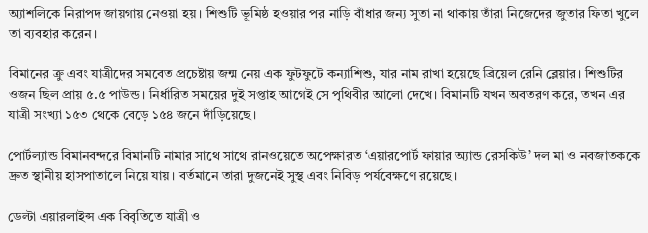অ্যাশলিকে নিরাপদ জায়গায় নেওয়া হয়। শিশুটি ভূমিষ্ঠ হওয়ার পর নাড়ি বাঁধার জন্য সুতা না থাকায় তাঁরা নিজেদের জুতার ফিতা খুলে তা ব্যবহার করেন।

বিমানের ক্রু এবং যাত্রীদের সমবেত প্রচেষ্টায় জন্ম নেয় এক ফুটফুটে কন্যাশিশু, যার নাম রাখা হয়েছে ব্রিয়েল রেনি ব্লেয়ার। শিশুটির ওজন ছিল প্রায় ৫.৫ পাউন্ড। নির্ধারিত সময়ের দুই সপ্তাহ আগেই সে পৃথিবীর আলো দেখে। বিমানটি যখন অবতরণ করে, তখন এর যাত্রী সংখ্যা ১৫৩ থেকে বেড়ে ১৫৪ জনে দাঁড়িয়েছে।

পোর্টল্যান্ড বিমানবন্দরে বিমানটি নামার সাথে সাথে রানওয়েতে অপেক্ষারত ‘এয়ারপোর্ট ফায়ার অ্যান্ড রেসকিউ’ দল মা ও নবজাতককে দ্রুত স্থানীয় হাসপাতালে নিয়ে যায়। বর্তমানে তারা দুজনেই সুস্থ এবং নিবিড় পর্যবেক্ষণে রয়েছে।

ডেল্টা এয়ারলাইন্স এক বিবৃতিতে যাত্রী ও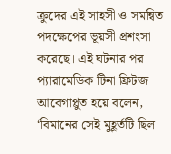ক্রুদের এই সাহসী ও সমন্বিত পদক্ষেপের ভূয়সী প্রশংসা করেছে। এই ঘটনার পর প্যারামেডিক টিনা ফ্রিটজ আবেগাপ্লুত হয়ে বলেন, ‘বিমানের সেই মুহূর্তটি ছিল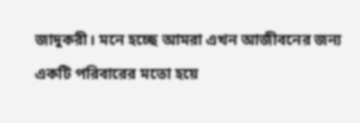জাদুকরী। মনে হচ্ছে আমরা এখন আজীবনের জন্য একটি পরিবারের মতো হয়ে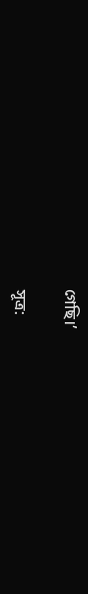গেছি।’

সূত্র: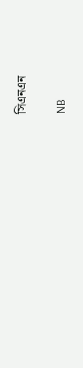সিএনএন

NB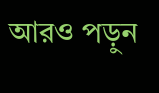আরও পড়ুন